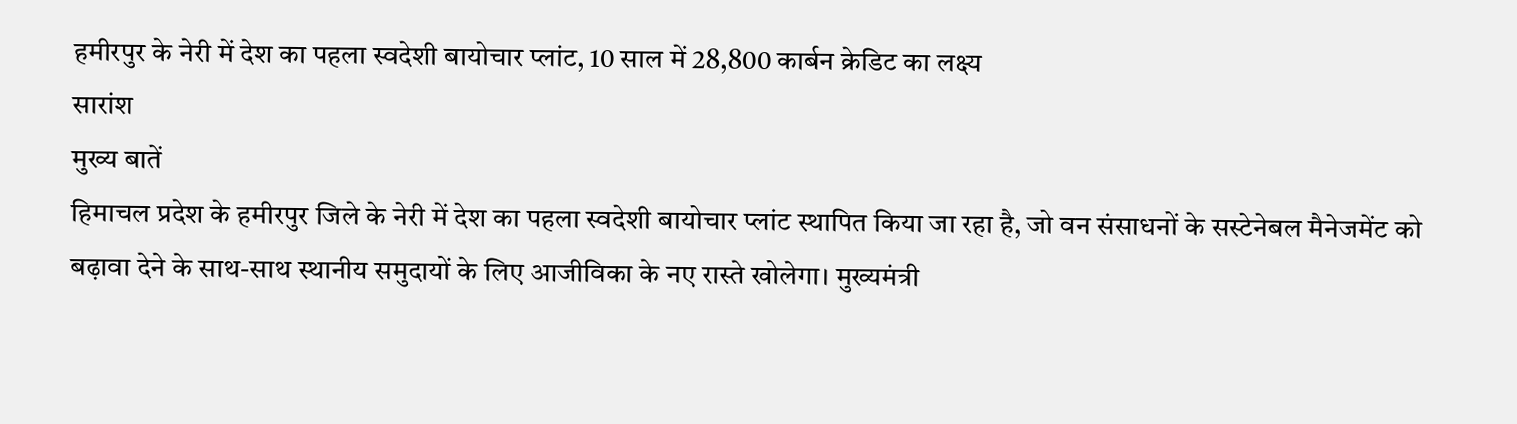हमीरपुर के नेरी में देश का पहला स्वदेशी बायोचार प्लांट, 10 साल में 28,800 कार्बन क्रेडिट का लक्ष्य
सारांश
मुख्य बातें
हिमाचल प्रदेश के हमीरपुर जिले के नेरी में देश का पहला स्वदेशी बायोचार प्लांट स्थापित किया जा रहा है, जो वन संसाधनों के सस्टेनेबल मैनेजमेंट को बढ़ावा देने के साथ-साथ स्थानीय समुदायों के लिए आजीविका के नए रास्ते खोलेगा। मुख्यमंत्री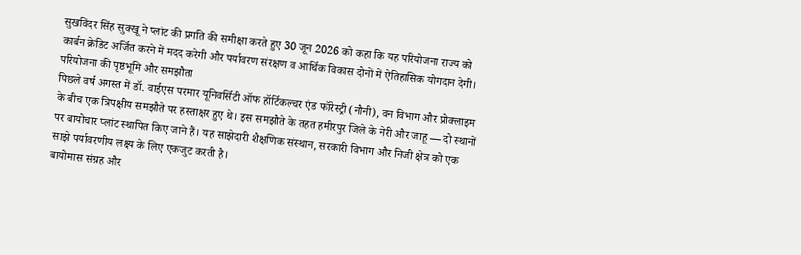सुखविंदर सिंह सुक्खू ने प्लांट की प्रगति की समीक्षा करते हुए 30 जून 2026 को कहा कि यह परियोजना राज्य को कार्बन क्रेडिट अर्जित करने में मदद करेगी और पर्यावरण संरक्षण व आर्थिक विकास दोनों में ऐतिहासिक योगदान देगी।
परियोजना की पृष्ठभूमि और समझौता
पिछले वर्ष अगस्त में डॉ. वाईएस परमार यूनिवर्सिटी ऑफ हॉर्टिकल्चर एंड फॉरेस्ट्री (नौनी), वन विभाग और प्रोक्लाइम के बीच एक त्रिपक्षीय समझौते पर हस्ताक्षर हुए थे। इस समझौते के तहत हमीरपुर जिले के नेरी और जाहू — दो स्थानों पर बायोचार प्लांट स्थापित किए जाने हैं। यह साझेदारी शैक्षणिक संस्थान, सरकारी विभाग और निजी क्षेत्र को एक साझे पर्यावरणीय लक्ष्य के लिए एकजुट करती है।
बायोमास संग्रह और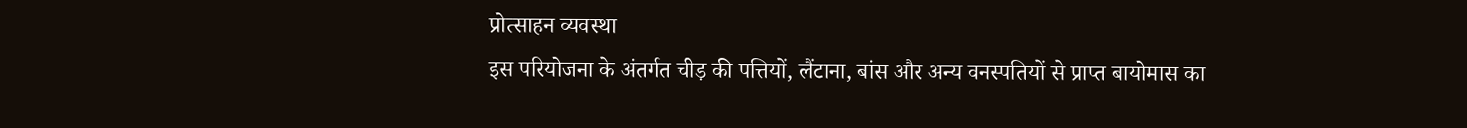प्रोत्साहन व्यवस्था
इस परियोजना के अंतर्गत चीड़ की पत्तियों, लैंटाना, बांस और अन्य वनस्पतियों से प्राप्त बायोमास का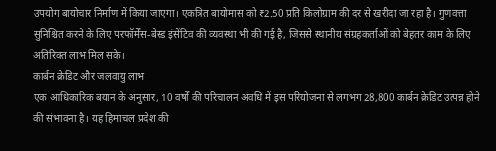उपयोग बायोचार निर्माण में किया जाएगा। एकत्रित बायोमास को ₹2.50 प्रति किलोग्राम की दर से खरीदा जा रहा है। गुणवत्ता सुनिश्चित करने के लिए परफॉर्मेंस-बेस्ड इंसेंटिव की व्यवस्था भी की गई है, जिससे स्थानीय संग्रहकर्ताओं को बेहतर काम के लिए अतिरिक्त लाभ मिल सके।
कार्बन क्रेडिट और जलवायु लाभ
एक आधिकारिक बयान के अनुसार, 10 वर्षों की परिचालन अवधि में इस परियोजना से लगभग 28,800 कार्बन क्रेडिट उत्पन्न होने की संभावना है। यह हिमाचल प्रदेश की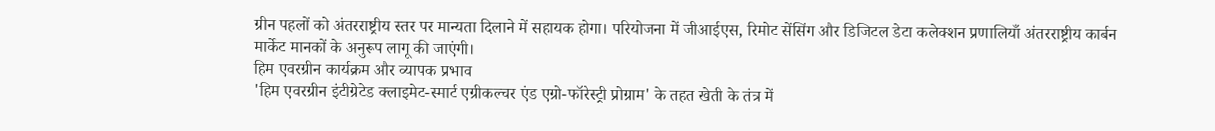ग्रीन पहलों को अंतरराष्ट्रीय स्तर पर मान्यता दिलाने में सहायक होगा। परियोजना में जीआईएस, रिमोट सेंसिंग और डिजिटल डेटा कलेक्शन प्रणालियाँ अंतरराष्ट्रीय कार्बन मार्केट मानकों के अनुरूप लागू की जाएंगी।
हिम एवरग्रीन कार्यक्रम और व्यापक प्रभाव
'हिम एवरग्रीन इंटीग्रेटेड क्लाइमेट-स्मार्ट एग्रीकल्चर एंड एग्रो-फॉरेस्ट्री प्रोग्राम' के तहत खेती के तंत्र में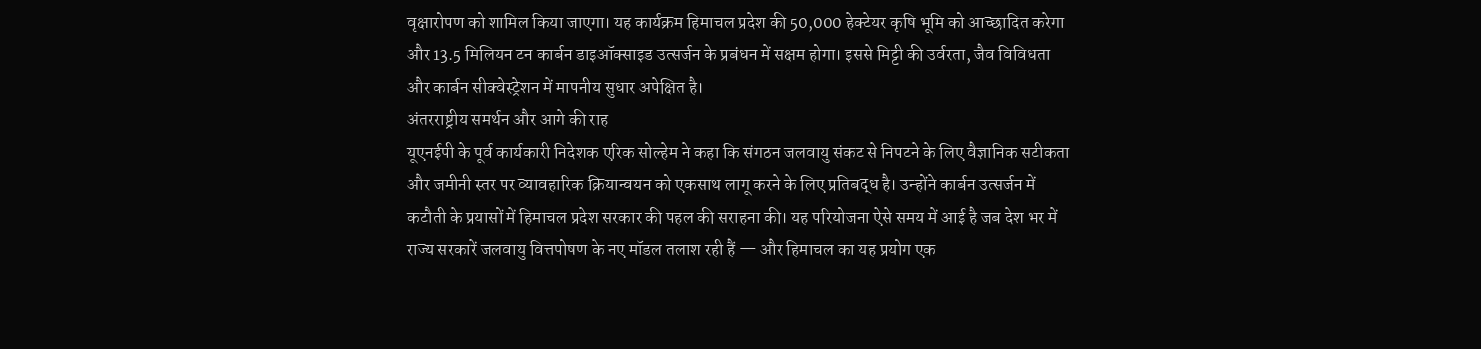वृक्षारोपण को शामिल किया जाएगा। यह कार्यक्रम हिमाचल प्रदेश की 50,000 हेक्टेयर कृषि भूमि को आच्छादित करेगा और 13.5 मिलियन टन कार्बन डाइऑक्साइड उत्सर्जन के प्रबंधन में सक्षम होगा। इससे मिट्टी की उर्वरता, जैव विविधता और कार्बन सीक्वेस्ट्रेशन में मापनीय सुधार अपेक्षित है।
अंतरराष्ट्रीय समर्थन और आगे की राह
यूएनईपी के पूर्व कार्यकारी निदेशक एरिक सोल्हेम ने कहा कि संगठन जलवायु संकट से निपटने के लिए वैज्ञानिक सटीकता और जमीनी स्तर पर व्यावहारिक क्रियान्वयन को एकसाथ लागू करने के लिए प्रतिबद्ध है। उन्होंने कार्बन उत्सर्जन में कटौती के प्रयासों में हिमाचल प्रदेश सरकार की पहल की सराहना की। यह परियोजना ऐसे समय में आई है जब देश भर में राज्य सरकारें जलवायु वित्तपोषण के नए मॉडल तलाश रही हैं — और हिमाचल का यह प्रयोग एक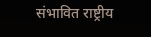संभावित राष्ट्रीय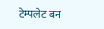टेम्पलेट बन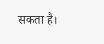सकता है।